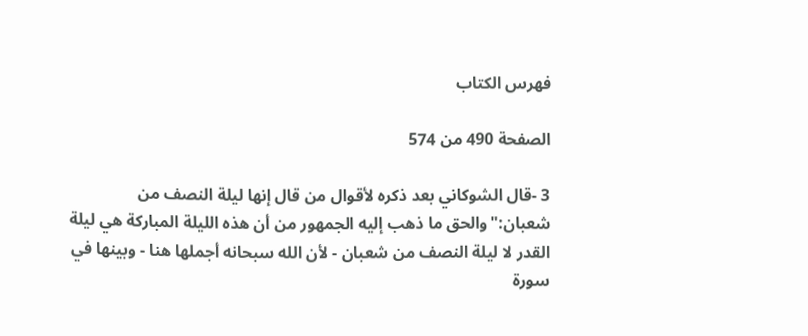فهرس الكتاب

الصفحة 490 من 574

3 -قال الشوكاني بعد ذكره لأقوال من قال إنها ليلة النصف من شعبان:"والحق ما ذهب إليه الجمهور من أن هذه الليلة المباركة هي ليلة القدر لا ليلة النصف من شعبان - لأن الله سبحانه أجملها هنا - وبينها في سورة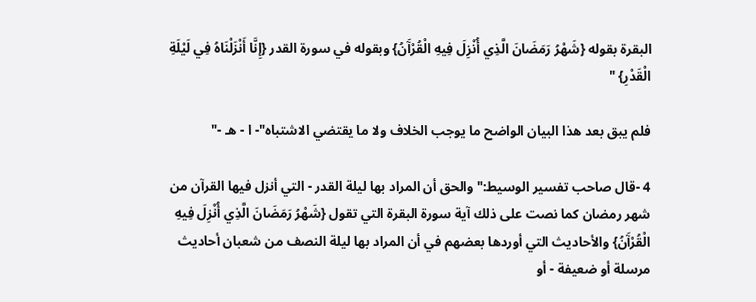البقرة بقوله {شَهْرُ رَمَضَانَ الَّذِي أُنْزِلَ فِيهِ الْقُرْآَنُ} وبقوله في سورة القدر {إِنَّا أَنْزَلْنَاهُ فِي لَيْلَةِ الْقَدْرِ} "

فلم يبق بعد هذا البيان الواضح ما يوجب الخلاف ولا ما يقتضي الاشتباه"- ا - هـ -"

4 -قال صاحب تفسير الوسيط:"والحق أن المراد بها ليلة القدر - التي أنزل فيها القرآن من شهر رمضان كما نصت على ذلك آية سورة البقرة التي تقول {شَهْرُ رَمَضَانَ الَّذِي أُنْزِلَ فِيهِ الْقُرْآَنُ} والأحاديث التي أوردها بعضهم في أن المراد بها ليلة النصف من شعبان أحاديث مرسلة أو ضعيفة - أو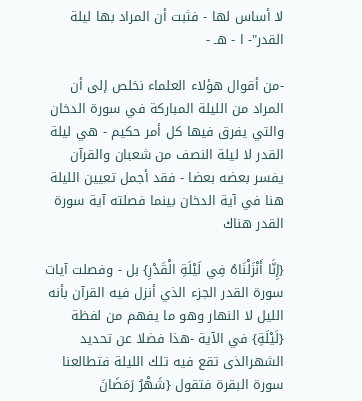لا أساس لها - فثبت أن المراد بها ليلة القدر"- ا - هـ -

-من أقوال هؤلاء العلماء نخلص إلى أن المراد من الليلة المباركة في سورة الدخان والتي يفرق فيها كل أمر حكيم - هي ليلة القدر لا ليلة النصف من شعبان والقرآن يفسر بعضه بعضا - فقد أجمل تعيين الليلة هنا في آية الدخان بينما فصلته آية سورة القدر هناك

{إِنَّا أَنْزَلْنَاهُ فِي لَيْلَةِ الْقَدْرِ} بل - وفصلت آيات سورة القدر الجزء الذي أنزل فيه القرآن بأنه الليل لا النهار وهو ما يفهم من لفظة {لَيْلَةِ} في الآية -هذا فضلا عن تحديد الشهرالذى تقع فيه تلك الليلة فتطالعنا سورة البقرة فتقول {شَهْرُ رَمَضَانَ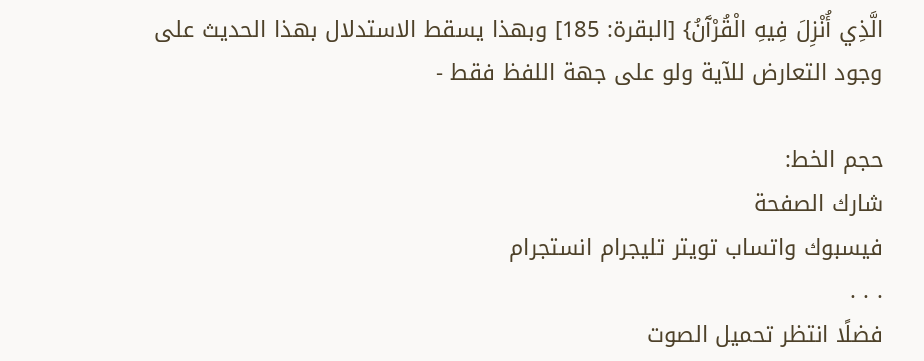الَّذِي أُنْزِلَ فِيهِ الْقُرْآَنُ} [البقرة: 185] وبهذا يسقط الاستدلال بهذا الحديث على وجود التعارض للآية ولو على جهة اللفظ فقط -

حجم الخط:
شارك الصفحة
فيسبوك واتساب تويتر تليجرام انستجرام
. . .
فضلًا انتظر تحميل الصوت